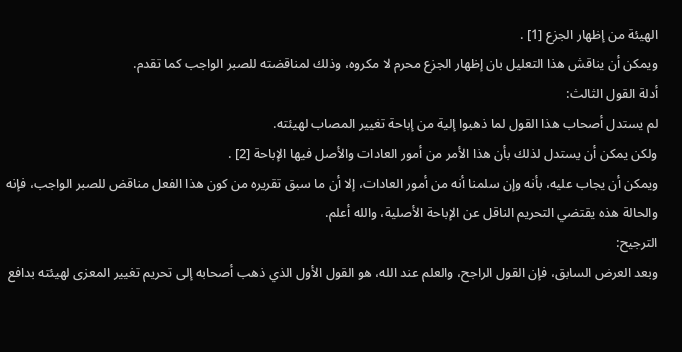الهيئة من إظهار الجزع [1] .
ويمكن أن يناقش هذا التعليل بان إظهار الجزع محرم لا مكروه، وذلك لمناقضته للصبر الواجب كما تقدم.
أدلة القول الثالث:
لم يستدل أصحاب هذا القول لما ذهبوا إلية من إباحة تغيير المصاب لهيئته.
ولكن يمكن أن يستدل لذلك بأن هذا الأمر من أمور العادات والأصل فيها الإباحة [2] .
ويمكن أن يجاب عليه، بأنه وإن سلمنا أنه من أمور العادات، إلا أن ما سبق تقريره من كون هذا الفعل مناقض للصبر الواجب، فإنه والحالة هذه يقتضي التحريم الناقل عن الإباحة الأصلية، والله أعلم.
الترجيح:
وبعد العرض السابق، فإن القول الراجح، والعلم عند الله، هو القول الأول الذي ذهب أصحابه إلى تحريم تغيير المعزى لهيئته بدافع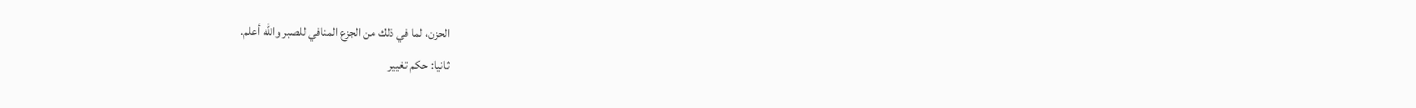الحزن، لما في ذلك من الجزع المنافي للصبر والله أعلم.
ثانيا: حكم تغيير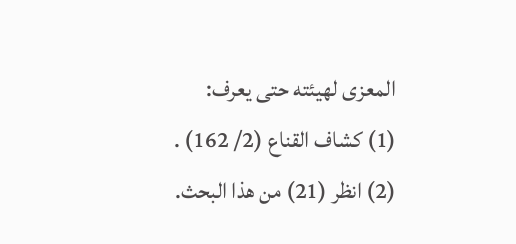المعزى لهيئته حتى يعرف:
(1) كشاف القناع (2/ 162) .
(2) انظر (21) من هذا البحث.